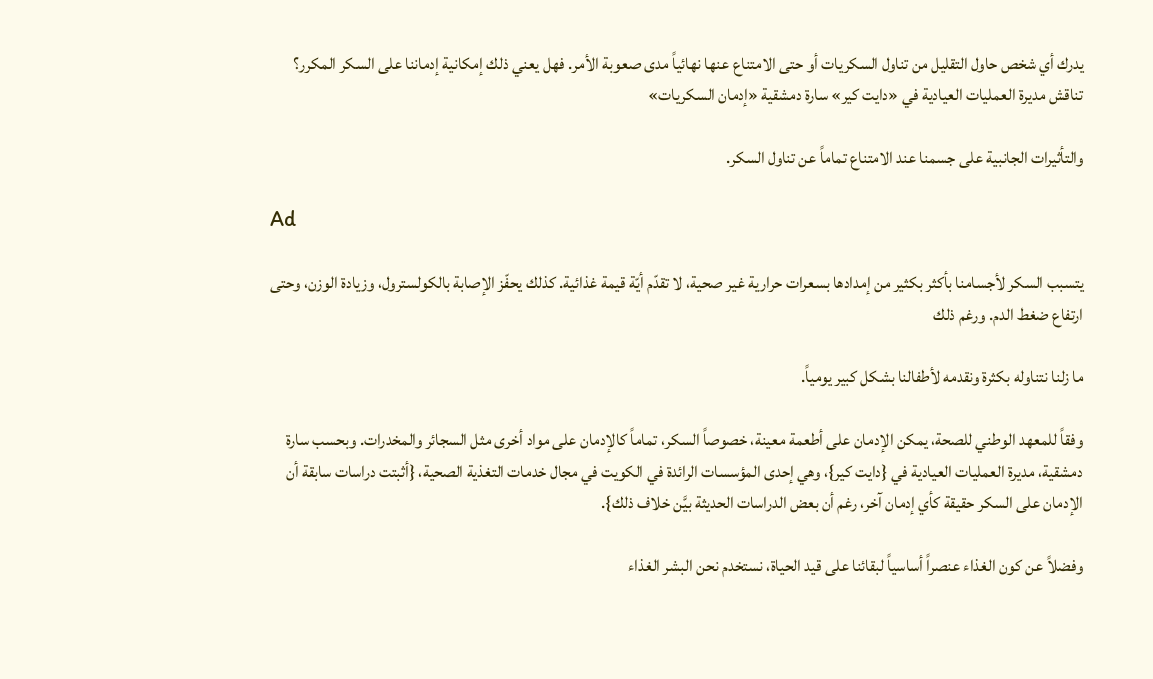يدرك أي شخص حاول التقليل من تناول السكريات أو حتى الامتناع عنها نهائياً مدى صعوبة الأمر. فهل يعني ذلك إمكانية إدماننا على السكر المكرر؟ تناقش مديرة العمليات العيادية في «دايت كير» سارة دمشقية «إدمان السكريات»

والتأثيرات الجانبية على جسمنا عند الامتناع تماماً عن تناول السكر.

Ad

يتسبب السكر لأجسامنا بأكثر بكثير من إمدادها بسعرات حرارية غير صحية، لا تقدّم أيّة قيمة غذائية. كذلك يحفّز الإصابة بالكولسترول، وزيادة الوزن، وحتى ارتفاع ضغط الدم. ورغم ذلك

ما زلنا نتناوله بكثرة ونقدمه لأطفالنا بشكل كبير يومياً.

وفقاً للمعهد الوطني للصحة، يمكن الإدمان على أطعمة معينة، خصوصاً السكر، تماماً كالإدمان على مواد أخرى مثل السجائر والمخدرات. وبحسب سارة دمشقية، مديرة العمليات العيادية في {دايت كير}، وهي إحدى المؤسسات الرائدة في الكويت في مجال خدمات التغذية الصحية، {أثبتت دراسات سابقة أن الإدمان على السكر حقيقة كأي إدمان آخر، رغم أن بعض الدراسات الحديثة بيَّن خلاف ذلك}.

وفضلاً عن كون الغذاء عنصراً أساسياً لبقائنا على قيد الحياة، نستخدم نحن البشر الغذاء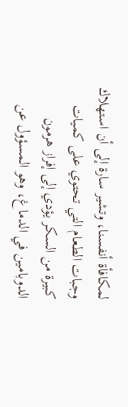لمكافأة أنفسنا، وتشير سارة إلى أن استهلاك وجبات الطعام التي تحتوي على كميات كبيرة من السكر يؤدي إلى إفراز هرمون الدوبامين في الدماغ، وهو المسؤول عن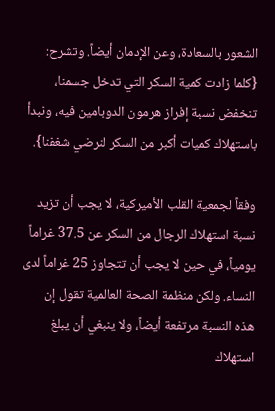الشعور بالسعادة، وعن الإدمان أيضاً. وتشرح: {كلما زادت كمية السكر التي تدخل جسمنا، تنخفض نسبة إفراز هرمون الدوبامين فيه، ونبدأ باستهلاك كميات أكبر من السكر لنرضي شغفنا}.

وفقاً لجمعية القلب الأميركية، لا يجب أن تزيد نسبة استهلاك الرجال من السكر عن 37.5 غراماً يومياً، في حين لا يجب أن تتجاوز 25 غراماً لدى النساء. ولكن منظمة الصحة العالمية تقول إن هذه النسبة مرتفعة أيضاً، ولا ينبغي أن يبلغ استهلاك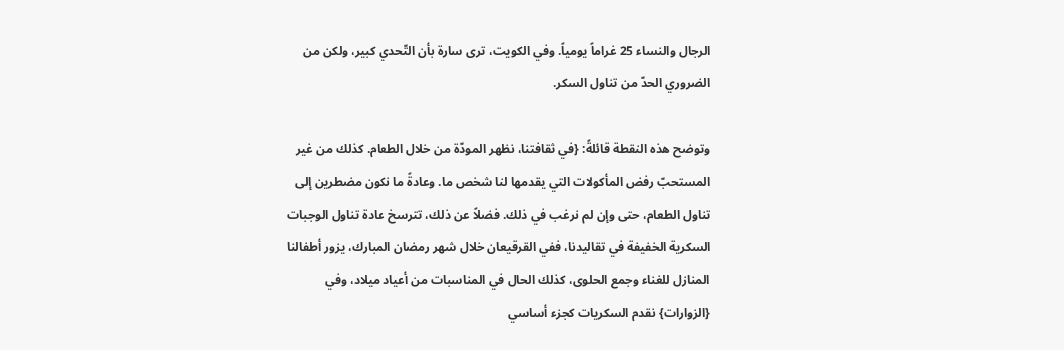الرجال والنساء 25 غراماً يومياً. وفي الكويت، ترى سارة بأن التّحدي كبير، ولكن من الضروري الحدّ من تناول السكر.

وتوضح هذه النقطة قائلةً: {في ثقافتنا، نظهر المودّة من خلال الطعام. كذلك من غير المستحبّ رفض المأكولات التي يقدمها لنا شخص ما. وعادةً ما نكون مضطرين إلى تناول الطعام، حتى وإن لم نرغب في ذلك. فضلاً عن ذلك، تترسخ عادة تناول الوجبات السكرية الخفيفة في تقاليدنا، ففي القرقيعان خلال شهر رمضان المبارك، يزور أطفالنا المنازل للغناء وجمع الحلوى، كذلك الحال في المناسبات من أعياد ميلاد، وفي {الزوارات} نقدم السكريات كجزء أساسي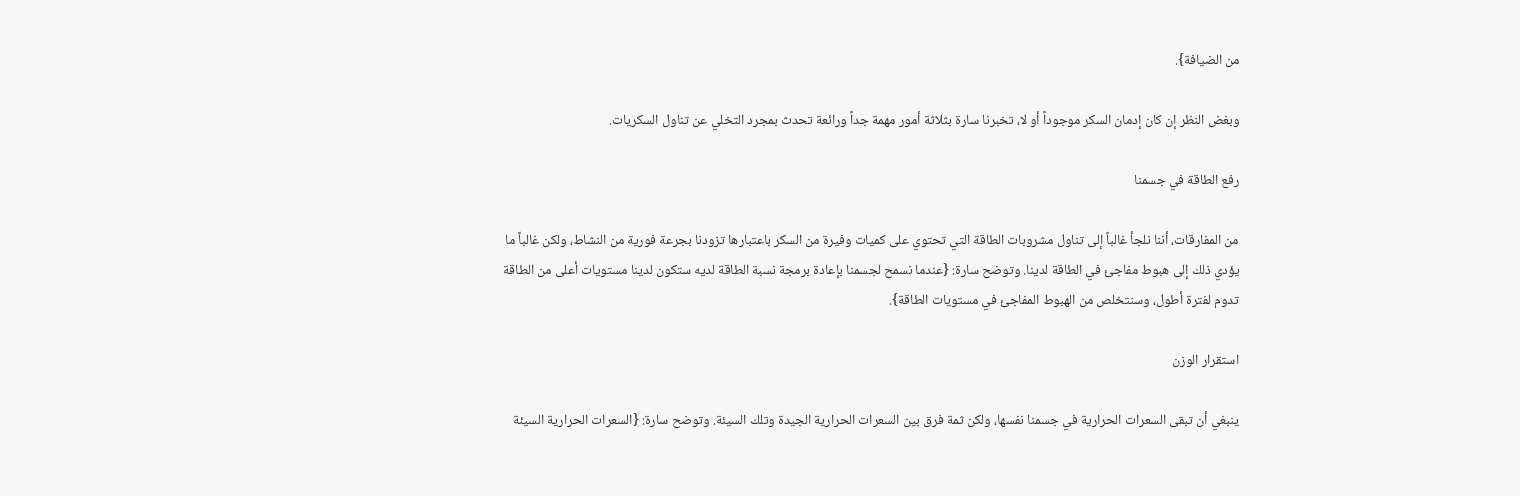من الضيافة}.

وبغض النظر إن كان إدمان السكر موجوداً أو لا، تخبرنا سارة بثلاثة أمور مهمة جداً ورائعة تحدث بمجرد التخلي عن تناول السكريات.

رفع الطاقة في جسمنا

من المفارقات، أننا نلجأ غالباً إلى تناول مشروبات الطاقة التي تحتوي على كميات وفيرة من السكر باعتبارها تزودنا بجرعة فورية من النشاط، ولكن غالباً ما يؤدي ذلك إلى هبوط مفاجئ في الطاقة لدينا. وتوضح سارة: {عندما نسمح لجسمنا بإعادة برمجة نسبة الطاقة لديه ستكون لدينا مستويات أعلى من الطاقة تدوم لفترة أطول، وسنتخلص من الهبوط المفاجئ في مستويات الطاقة}.

استقرار الوزن

ينبغي أن تبقى السعرات الحرارية في جسمنا نفسها، ولكن ثمة فرق بين السعرات الحرارية الجيدة وتلك السيئة. وتوضح سارة: {السعرات الحرارية السيئة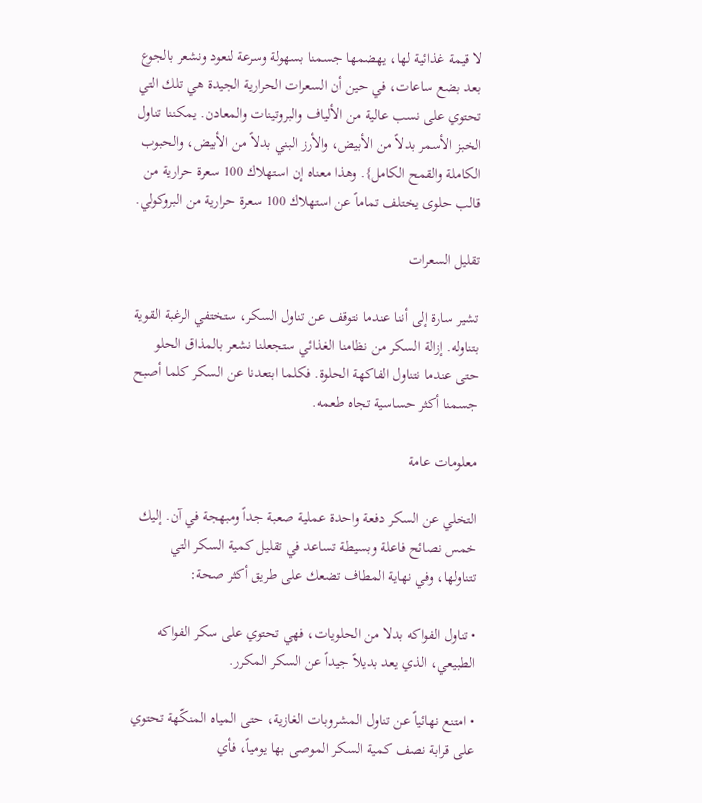لا قيمة غذائية لها، يهضمها جسمنا بسهولة وسرعة لنعود ونشعر بالجوع بعد بضع ساعات، في حين أن السعرات الحرارية الجيدة هي تلك التي تحتوي على نسب عالية من الألياف والبروتينات والمعادن. يمكننا تناول الخبز الأسمر بدلاً من الأبيض، والأرز البني بدلاً من الأبيض، والحبوب الكاملة والقمح الكامل}. وهذا معناه إن استهلاك 100 سعرة حرارية من قالب حلوى يختلف تماماً عن استهلاك 100 سعرة حرارية من البروكولي.

تقليل السعرات

تشير سارة إلى أننا عندما نتوقف عن تناول السكر، ستختفي الرغبة القوية بتناوله. إزالة السكر من نظامنا الغذائي ستجعلنا نشعر بالمذاق الحلو حتى عندما نتناول الفاكهة الحلوة. فكلما ابتعدنا عن السكر كلما أصبح جسمنا أكثر حساسية تجاه طعمه.

معلومات عامة

التخلي عن السكر دفعة واحدة عملية صعبة جداً ومبهجة في آن. إليك خمس نصائح فاعلة وبسيطة تساعد في تقليل كمية السكر التي تتناولها، وفي نهاية المطاف تضعك على طريق أكثر صحة:

• تناول الفواكه بدلا من الحلويات، فهي تحتوي على سكر الفواكه الطبيعي، الذي يعد بديلاً جيداً عن السكر المكرر.

• امتنع نهائياً عن تناول المشروبات الغازية، حتى المياه المنكّهة تحتوي على قرابة نصف كمية السكر الموصى بها يومياً، فأي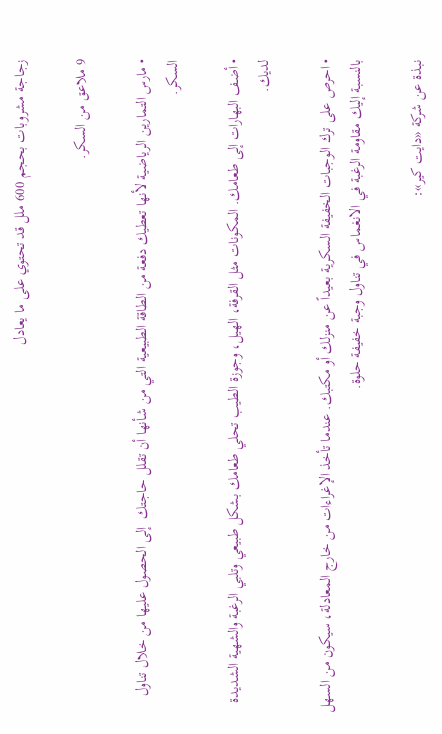زجاجة مشروبات بحجم 600 ملل قد تحتوي على ما يعادل

9 ملاعق من السكر.

• مارس التمارين الرياضية لأنها تعطيك دفعة من الطاقة الطبيعية التي من شأنها أن تقلل حاجتك  إلى الحصول عليها من خلال تناول السكر.

• أضف البهارات إلى طعامك. المكونات مثل القرفة، الهيل، وجوزة الطيب تحلي طعامك بشكل طبيعي وتلبي الرغبة والشهية الشديدة لديك.

• احرص على ترك الوجبات الخفيفة السكرية بعيداً عن منزلك أو مكتبك. عندما تأخذ الإغراءات من خارج المعادلة، سيكون من السهل بالنسبة إليك مقاومة الرغبة في الانغماس في تناول وجبة خفيفة حلوة.

نبذة عن شركة «دايت كير»: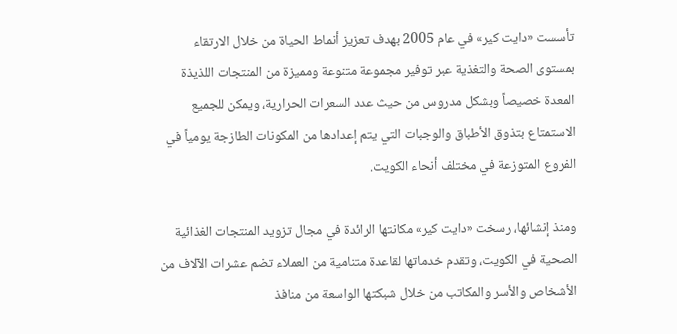تأسست «دايت كير» في عام 2005 بهدف تعزيز أنماط الحياة من خلال الارتقاء بمستوى الصحة والتغذية عبر توفير مجموعة متنوعة ومميزة من المنتجات اللذيذة المعدة خصيصاً وبشكل مدروس من حيث عدد السعرات الحرارية، ويمكن للجميع الاستمتاع بتذوق الأطباق والوجبات التي يتم إعدادها من المكونات الطازجة يومياً في الفروع المتوزعة في مختلف أنحاء الكويت.

ومنذ إنشائها، رسخت «دايت كير» مكانتها الرائدة في مجال تزويد المنتجات الغذائية الصحية في الكويت، وتقدم خدماتها لقاعدة متنامية من العملاء تضم عشرات الآلاف من الأشخاص والأسر والمكاتب من خلال شبكتها الواسعة من منافذ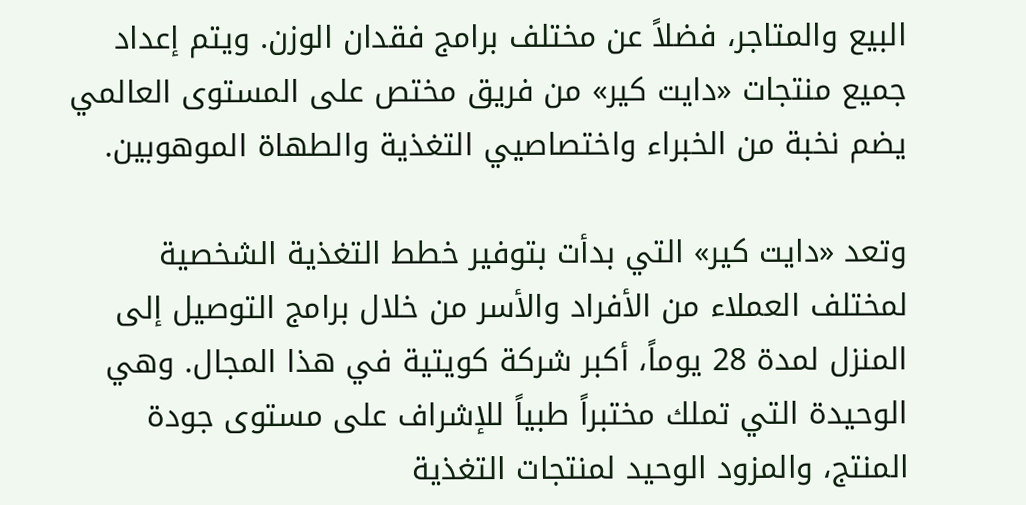البيع والمتاجر، فضلاً عن مختلف برامج فقدان الوزن. ويتم إعداد جميع منتجات «دايت كير» من فريق مختص على المستوى العالمي يضم نخبة من الخبراء واختصاصيي التغذية والطهاة الموهوبين.

وتعد «دايت كير» التي بدأت بتوفير خطط التغذية الشخصية لمختلف العملاء من الأفراد والأسر من خلال برامج التوصيل إلى المنزل لمدة 28 يوماً، أكبر شركة كويتية في هذا المجال. وهي الوحيدة التي تملك مختبراً طبياً للإشراف على مستوى جودة المنتج، والمزود الوحيد لمنتجات التغذية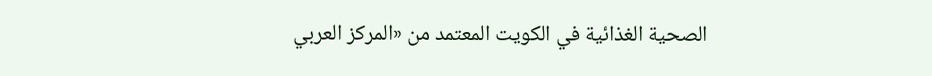الصحية الغذائية في الكويت المعتمد من «المركز العربي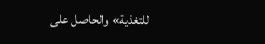للتغذية» والحاصل على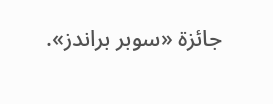جائزة «سوبر براندز».